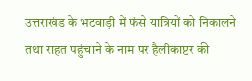उत्तराखंड के भटवाड़ी में फंसे यात्रियों को निकालने तथा राहत पहुंचाने के नाम पर हैलीकाप्टर की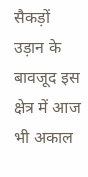सैकड़ों उड़ान के बावजूद इस क्षेत्र में आज भी अकाल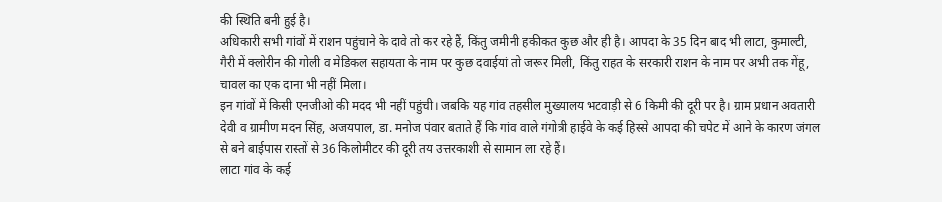की स्थिति बनी हुई है।
अधिकारी सभी गांवों में राशन पहुंचाने के दावे तो कर रहे हैं, किंतु जमीनी हकीकत कुछ और ही है। आपदा के 35 दिन बाद भी लाटा, कुमाल्टी, गैरी में क्लोरीन की गोली व मेडिकल सहायता के नाम पर कुछ दवाईयां तो जरूर मिली, किंतु राहत के सरकारी राशन के नाम पर अभी तक गेंहू, चावल का एक दाना भी नहीं मिला।
इन गांवों में किसी एनजीओ की मदद भी नहीं पहुंची। जबकि यह गांव तहसील मुख्यालय भटवाड़ी से 6 किमी की दूरी पर है। ग्राम प्रधान अवतारी देवी व ग्रामीण मदन सिंह, अजयपाल, डा. मनोज पंवार बताते हैं कि गांव वाले गंगोत्री हाईवे के कई हिस्से आपदा की चपेट में आने के कारण जंगल से बने बाईपास रास्तों से 36 किलोमीटर की दूरी तय उत्तरकाशी से सामान ला रहे हैं।
लाटा गांव के कई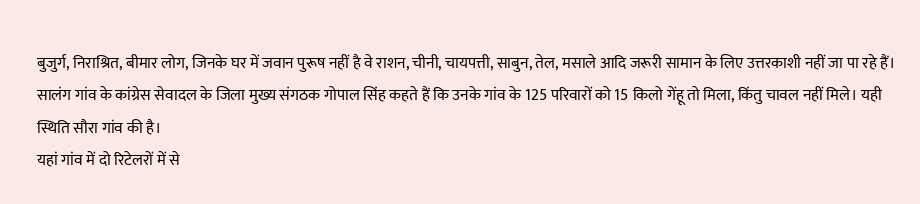बुजुर्ग, निराश्रित, बीमार लोग, जिनके घर में जवान पुरूष नहीं है वे राशन, चीनी, चायपत्ती, साबुन, तेल, मसाले आदि जरूरी सामान के लिए उत्तरकाशी नहीं जा पा रहे हैं।
सालंग गांव के कांग्रेस सेवादल के जिला मुख्य संगठक गोपाल सिंह कहते हैं कि उनके गांव के 125 परिवारों को 15 किलो गेंहू तो मिला, किंतु चावल नहीं मिले। यही स्थिति सौरा गांव की है।
यहां गांव में दो रिटेलरों में से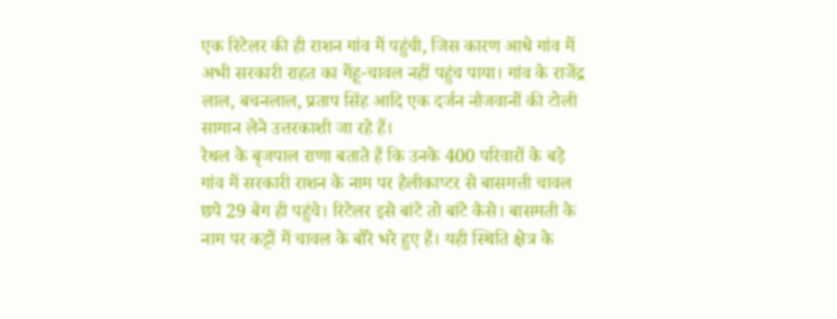एक रिटेलर की ही राशन गांव में पहुंची, जिस कारण आधे गांव में अभी सरकारी राहत का गेंहू-चावल नहीं पहुंच पाया। गांव के राजेंद्र लाल, बचनलाल, प्रताप सिंह आदि एक दर्जन नौजवानों की टोली सामान लेने उत्तरकाशी जा रहे हैं।
रैथल के बृजपाल राणा बताते हैं कि उनके 400 परिवारों के बड़े गांव में सरकारी राशन के नाम पर हैलीकाप्टर से बासमत्ती चावल छपे 29 बैग ही पहुंचे। रिटेलर इसे बांटे तो बांटे कैसे। बासमती के नाम पर कट्टों में चावल के बौरे भरे हुए हैं। यही स्थिति क्षेत्र के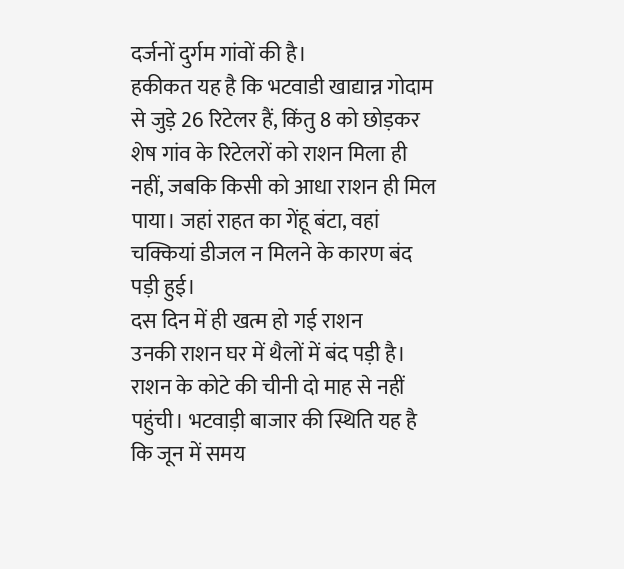दर्जनों दुर्गम गांवों की है।
हकीकत यह है कि भटवाडी खाद्यान्न गोदाम से जुड़े 26 रिटेलर हैं, किंतु 8 को छोड़कर शेष गांव के रिटेलरों को राशन मिला ही नहीं, जबकि किसी को आधा राशन ही मिल पाया। जहां राहत का गेंहू बंटा, वहां चक्कियां डीजल न मिलने के कारण बंद पड़ी हुई।
दस दिन में ही खत्म हो गई राशन
उनकी राशन घर में थैलों में बंद पड़ी है। राशन के कोटे की चीनी दो माह से नहीं पहुंची। भटवाड़ी बाजार की स्थिति यह है कि जून में समय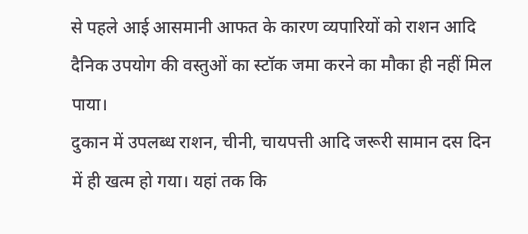से पहले आई आसमानी आफत के कारण व्यपारियों को राशन आदि दैनिक उपयोग की वस्तुओं का स्टॉक जमा करने का मौका ही नहीं मिल पाया।
दुकान में उपलब्ध राशन, चीनी, चायपत्ती आदि जरूरी सामान दस दिन में ही खत्म हो गया। यहां तक कि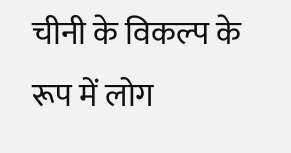चीनी के विकल्प के रूप में लोग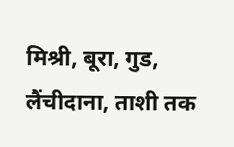मिश्री, बूरा, गुड, लैंचीदाना, ताशी तक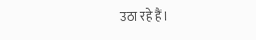उठा रहे हैं।